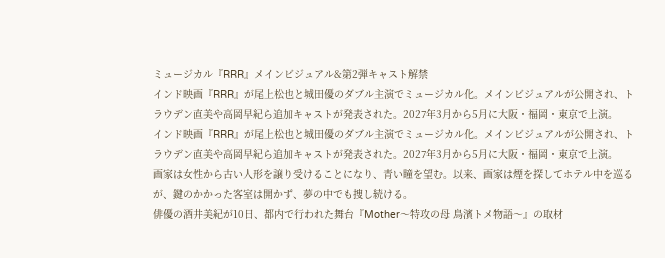ミュージカル『RRR』メインビジュアル&第2弾キャスト解禁
インド映画『RRR』が尾上松也と城田優のダブル主演でミュージカル化。メインビジュアルが公開され、トラウデン直美や高岡早紀ら追加キャストが発表された。2027年3月から5月に大阪・福岡・東京で上演。
インド映画『RRR』が尾上松也と城田優のダブル主演でミュージカル化。メインビジュアルが公開され、トラウデン直美や高岡早紀ら追加キャストが発表された。2027年3月から5月に大阪・福岡・東京で上演。
画家は女性から古い人形を譲り受けることになり、青い瞳を望む。以来、画家は煙を探してホテル中を巡るが、鍵のかかった客室は開かず、夢の中でも捜し続ける。
俳優の酒井美紀が10日、都内で行われた舞台『Mother〜特攻の母 鳥濱トメ物語〜』の取材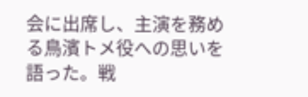会に出席し、主演を務める鳥濱トメ役への思いを語った。戦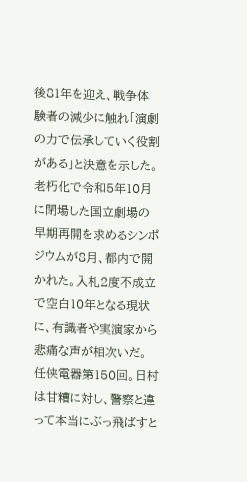後81年を迎え、戦争体験者の減少に触れ「演劇の力で伝承していく役割がある」と決意を示した。
老朽化で令和5年10月に閉場した国立劇場の早期再開を求めるシンポジウムが8月、都内で開かれた。入札2度不成立で空白10年となる現状に、有識者や実演家から悲痛な声が相次いだ。
任侠電器第150回。日村は甘糟に対し、警察と違って本当にぶっ飛ばすと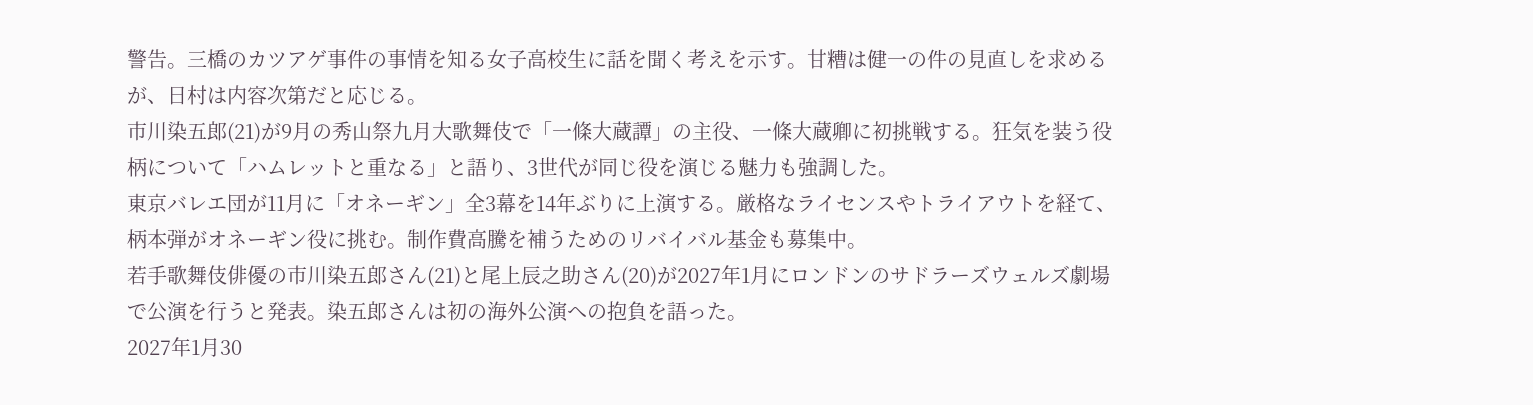警告。三橋のカツアゲ事件の事情を知る女子高校生に話を聞く考えを示す。甘糟は健一の件の見直しを求めるが、日村は内容次第だと応じる。
市川染五郎(21)が9月の秀山祭九月大歌舞伎で「一條大蔵譚」の主役、一條大蔵卿に初挑戦する。狂気を装う役柄について「ハムレットと重なる」と語り、3世代が同じ役を演じる魅力も強調した。
東京バレエ団が11月に「オネーギン」全3幕を14年ぶりに上演する。厳格なライセンスやトライアウトを経て、柄本弾がオネーギン役に挑む。制作費高騰を補うためのリバイバル基金も募集中。
若手歌舞伎俳優の市川染五郎さん(21)と尾上辰之助さん(20)が2027年1月にロンドンのサドラーズウェルズ劇場で公演を行うと発表。染五郎さんは初の海外公演への抱負を語った。
2027年1月30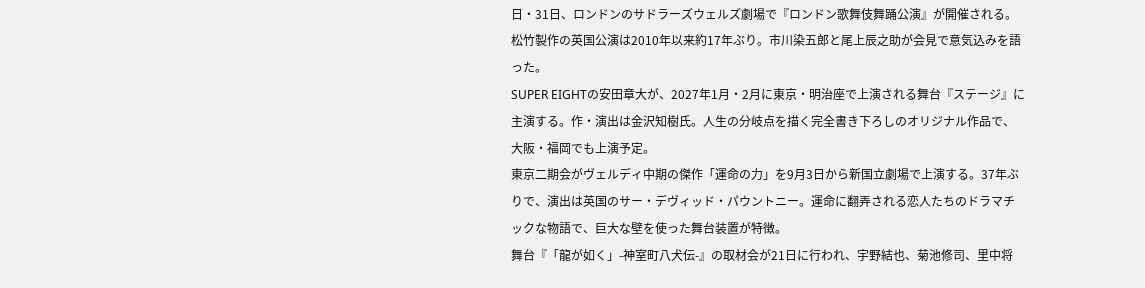日・31日、ロンドンのサドラーズウェルズ劇場で『ロンドン歌舞伎舞踊公演』が開催される。松竹製作の英国公演は2010年以来約17年ぶり。市川染五郎と尾上辰之助が会見で意気込みを語った。
SUPER EIGHTの安田章大が、2027年1月・2月に東京・明治座で上演される舞台『ステージ』に主演する。作・演出は金沢知樹氏。人生の分岐点を描く完全書き下ろしのオリジナル作品で、大阪・福岡でも上演予定。
東京二期会がヴェルディ中期の傑作「運命の力」を9月3日から新国立劇場で上演する。37年ぶりで、演出は英国のサー・デヴィッド・パウントニー。運命に翻弄される恋人たちのドラマチックな物語で、巨大な壁を使った舞台装置が特徴。
舞台『「龍が如く」-神室町八犬伝-』の取材会が21日に行われ、宇野結也、菊池修司、里中将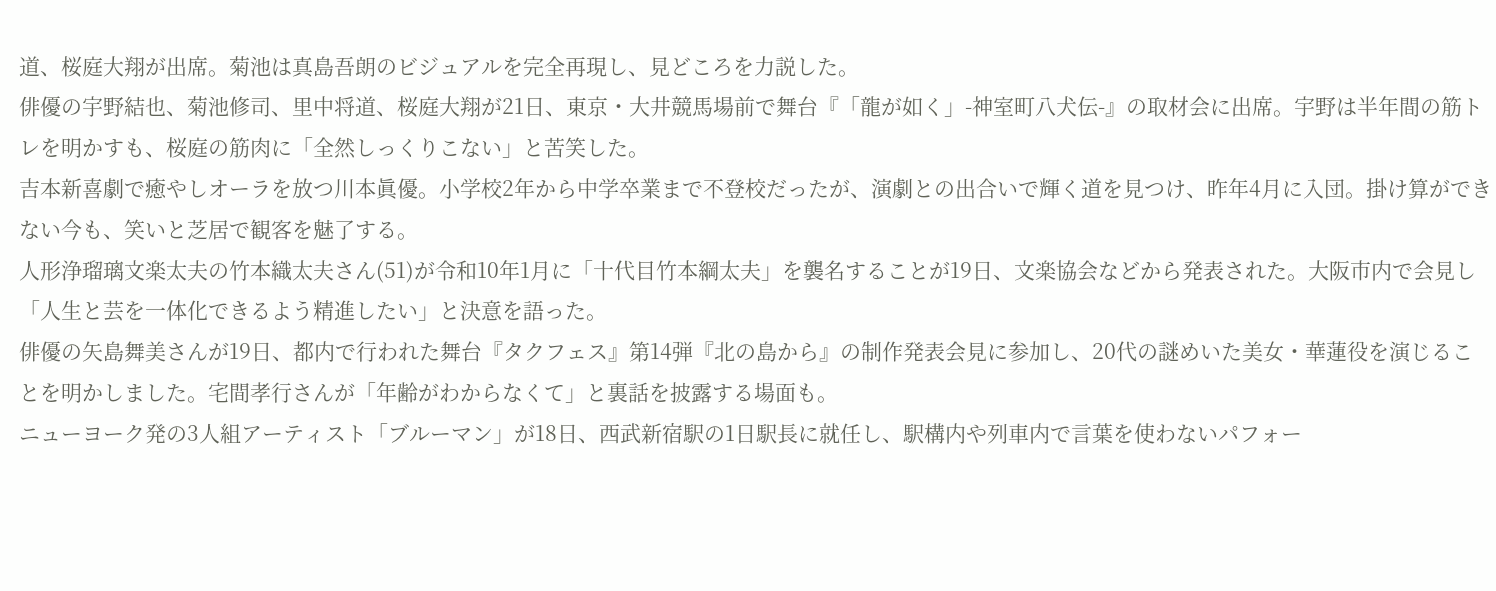道、桜庭大翔が出席。菊池は真島吾朗のビジュアルを完全再現し、見どころを力説した。
俳優の宇野結也、菊池修司、里中将道、桜庭大翔が21日、東京・大井競馬場前で舞台『「龍が如く」-神室町八犬伝-』の取材会に出席。宇野は半年間の筋トレを明かすも、桜庭の筋肉に「全然しっくりこない」と苦笑した。
吉本新喜劇で癒やしオーラを放つ川本眞優。小学校2年から中学卒業まで不登校だったが、演劇との出合いで輝く道を見つけ、昨年4月に入団。掛け算ができない今も、笑いと芝居で観客を魅了する。
人形浄瑠璃文楽太夫の竹本織太夫さん(51)が令和10年1月に「十代目竹本綱太夫」を襲名することが19日、文楽協会などから発表された。大阪市内で会見し「人生と芸を一体化できるよう精進したい」と決意を語った。
俳優の矢島舞美さんが19日、都内で行われた舞台『タクフェス』第14弾『北の島から』の制作発表会見に参加し、20代の謎めいた美女・華蓮役を演じることを明かしました。宅間孝行さんが「年齢がわからなくて」と裏話を披露する場面も。
ニューヨーク発の3人組アーティスト「ブルーマン」が18日、西武新宿駅の1日駅長に就任し、駅構内や列車内で言葉を使わないパフォー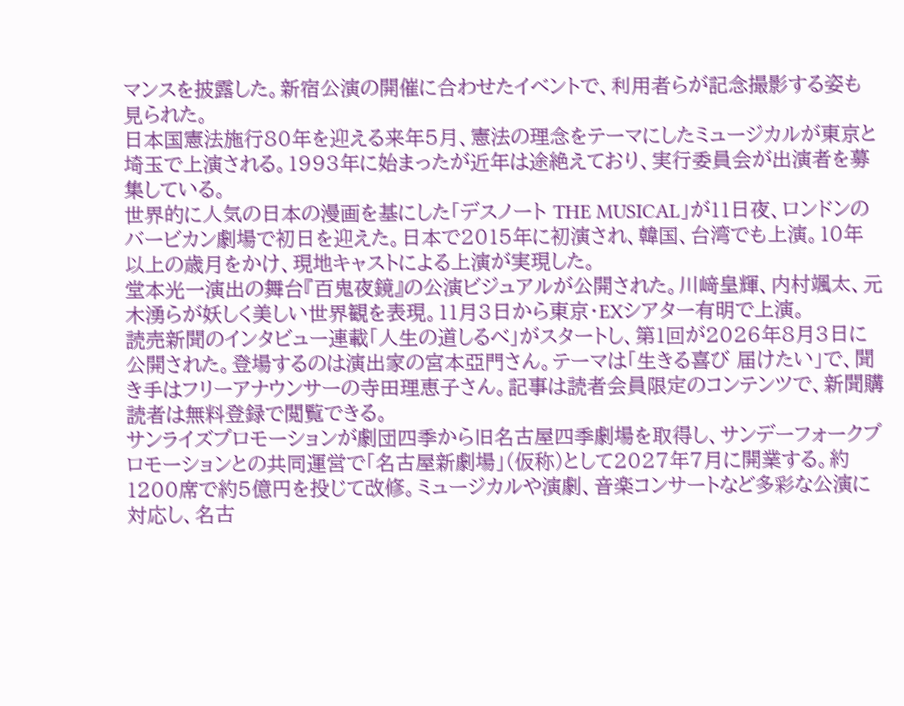マンスを披露した。新宿公演の開催に合わせたイベントで、利用者らが記念撮影する姿も見られた。
日本国憲法施行80年を迎える来年5月、憲法の理念をテーマにしたミュージカルが東京と埼玉で上演される。1993年に始まったが近年は途絶えており、実行委員会が出演者を募集している。
世界的に人気の日本の漫画を基にした「デスノート THE MUSICAL」が11日夜、ロンドンのバービカン劇場で初日を迎えた。日本で2015年に初演され、韓国、台湾でも上演。10年以上の歳月をかけ、現地キャストによる上演が実現した。
堂本光一演出の舞台『百鬼夜鏡』の公演ビジュアルが公開された。川﨑皇輝、内村颯太、元木湧らが妖しく美しい世界観を表現。11月3日から東京・EXシアター有明で上演。
読売新聞のインタビュー連載「人生の道しるべ」がスタートし、第1回が2026年8月3日に公開された。登場するのは演出家の宮本亞門さん。テーマは「生きる喜び 届けたい」で、聞き手はフリーアナウンサーの寺田理恵子さん。記事は読者会員限定のコンテンツで、新聞購読者は無料登録で閲覧できる。
サンライズプロモーションが劇団四季から旧名古屋四季劇場を取得し、サンデーフォークプロモーションとの共同運営で「名古屋新劇場」(仮称)として2027年7月に開業する。約1200席で約5億円を投じて改修。ミュージカルや演劇、音楽コンサートなど多彩な公演に対応し、名古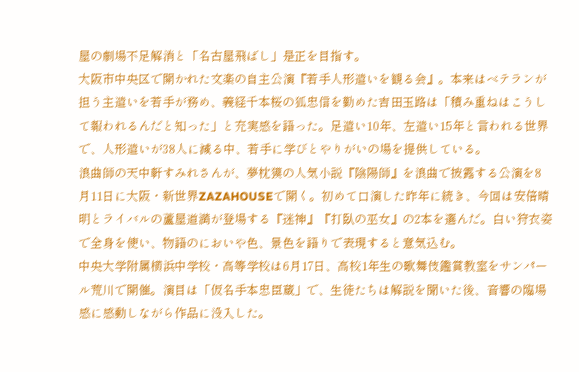屋の劇場不足解消と「名古屋飛ばし」是正を目指す。
大阪市中央区で開かれた文楽の自主公演『若手人形遣いを観る会』。本来はベテランが担う主遣いを若手が務め、義経千本桜の狐忠信を勤めた吉田玉路は「積み重ねはこうして報われるんだと知った」と充実感を語った。足遣い10年、左遣い15年と言われる世界で、人形遣いが38人に減る中、若手に学びとやりがいの場を提供している。
浪曲師の天中軒すみれさんが、夢枕獏の人気小説『陰陽師』を浪曲で披露する公演を8月11日に大阪・新世界ZAZAHOUSEで開く。初めて口演した昨年に続き、今回は安倍晴明とライバルの蘆屋道満が登場する『迷神』『打臥の巫女』の2本を選んだ。白い狩衣姿で全身を使い、物語のにおいや色、景色を語りで表現すると意気込む。
中央大学附属横浜中学校・高等学校は6月17日、高校1年生の歌舞伎鑑賞教室をサンパール荒川で開催。演目は「仮名手本忠臣蔵」で、生徒たちは解説を聞いた後、音響の臨場感に感動しながら作品に没入した。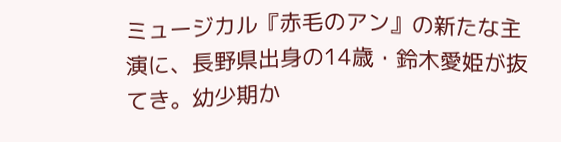ミュージカル『赤毛のアン』の新たな主演に、長野県出身の14歳・鈴木愛姫が抜てき。幼少期か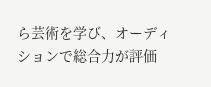ら芸術を学び、オーディションで総合力が評価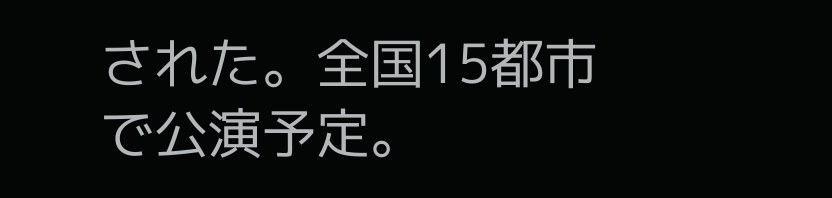された。全国15都市で公演予定。